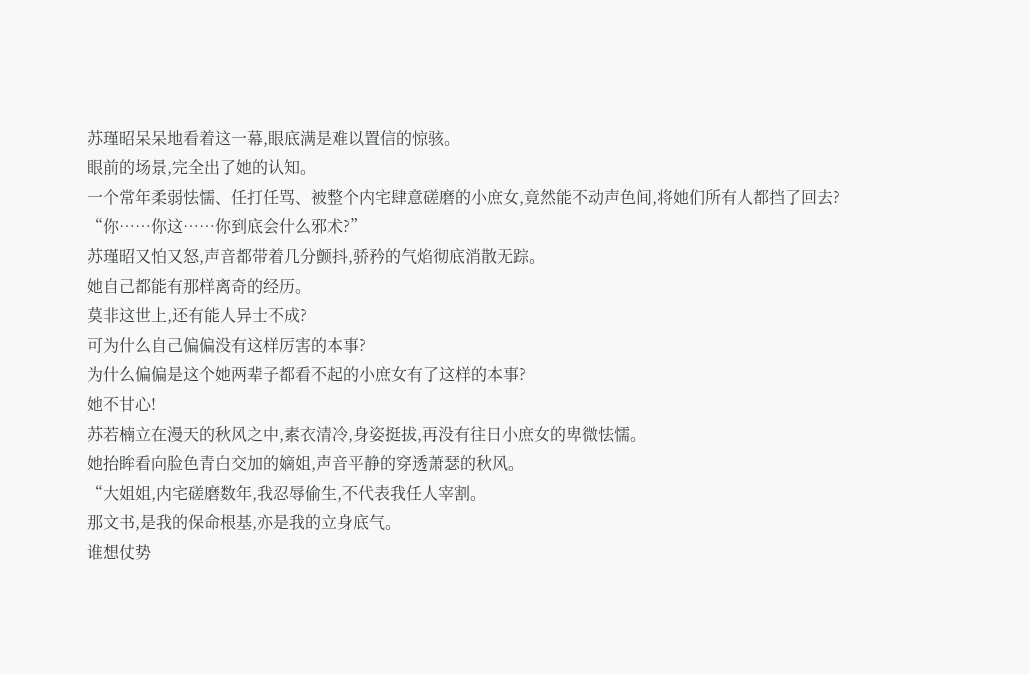苏瑾昭呆呆地看着这一幕,眼底满是难以置信的惊骇。
眼前的场景,完全出了她的认知。
一个常年柔弱怯懦、任打任骂、被整个内宅肆意磋磨的小庶女,竟然能不动声色间,将她们所有人都挡了回去?
“你……你这……你到底会什么邪术?”
苏瑾昭又怕又怒,声音都带着几分颤抖,骄矜的气焰彻底消散无踪。
她自己都能有那样离奇的经历。
莫非这世上,还有能人异士不成?
可为什么自己偏偏没有这样厉害的本事?
为什么偏偏是这个她两辈子都看不起的小庶女有了这样的本事?
她不甘心!
苏若楠立在漫天的秋风之中,素衣清冷,身姿挺拔,再没有往日小庶女的卑微怯懦。
她抬眸看向脸色青白交加的嫡姐,声音平静的穿透萧瑟的秋风。
“大姐姐,内宅磋磨数年,我忍辱偷生,不代表我任人宰割。
那文书,是我的保命根基,亦是我的立身底气。
谁想仗势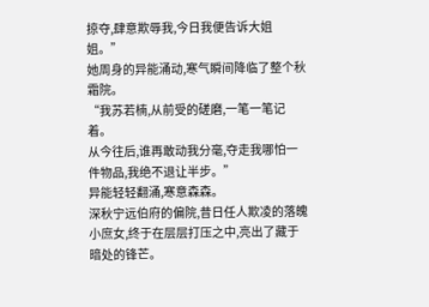掠夺,肆意欺辱我,今日我便告诉大姐姐。”
她周身的异能涌动,寒气瞬间降临了整个秋霜院。
“我苏若楠,从前受的磋磨,一笔一笔记着。
从今往后,谁再敢动我分毫,夺走我哪怕一件物品,我绝不退让半步。”
异能轻轻翻涌,寒意森森。
深秋宁远伯府的偏院,昔日任人欺凌的落魄小庶女,终于在层层打压之中,亮出了藏于暗处的锋芒。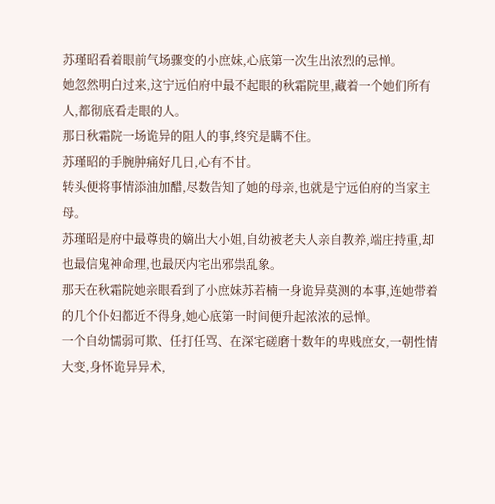苏瑾昭看着眼前气场骤变的小庶妹,心底第一次生出浓烈的忌惮。
她忽然明白过来,这宁远伯府中最不起眼的秋霜院里,藏着一个她们所有人,都彻底看走眼的人。
那日秋霜院一场诡异的阻人的事,终究是瞒不住。
苏瑾昭的手腕肿痛好几日,心有不甘。
转头便将事情添油加醋,尽数告知了她的母亲,也就是宁远伯府的当家主母。
苏瑾昭是府中最尊贵的嫡出大小姐,自幼被老夫人亲自教养,端庄持重,却也最信鬼神命理,也最厌内宅出邪祟乱象。
那天在秋霜院她亲眼看到了小庶妹苏若楠一身诡异莫测的本事,连她带着的几个仆妇都近不得身,她心底第一时间便升起浓浓的忌惮。
一个自幼懦弱可欺、任打任骂、在深宅磋磨十数年的卑贱庶女,一朝性情大变,身怀诡异异术,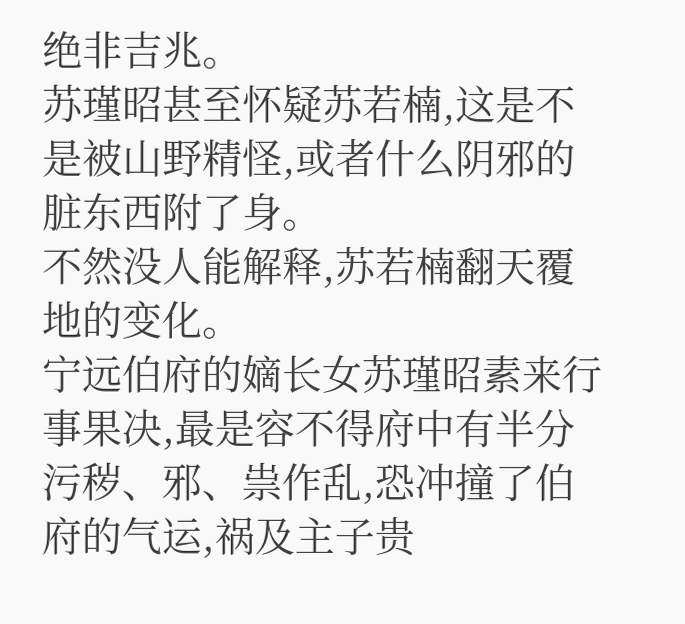绝非吉兆。
苏瑾昭甚至怀疑苏若楠,这是不是被山野精怪,或者什么阴邪的脏东西附了身。
不然没人能解释,苏若楠翻天覆地的变化。
宁远伯府的嫡长女苏瑾昭素来行事果决,最是容不得府中有半分污秽、邪、祟作乱,恐冲撞了伯府的气运,祸及主子贵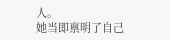人。
她当即禀明了自己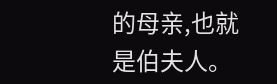的母亲,也就是伯夫人。